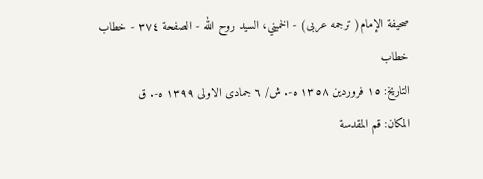صحيفة الإمام( ترجمه عربى) - الخميني، السيد روح الله - الصفحة ٣٧٤ - خطاب
خطاب
التاريخ: ١٥ فروردين ١٣٥٨ ه-. ش/ ٦ جمادى الاولى ١٣٩٩ ه-. ق
المكان: قم المقدسة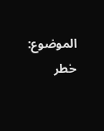الموضوع: خطر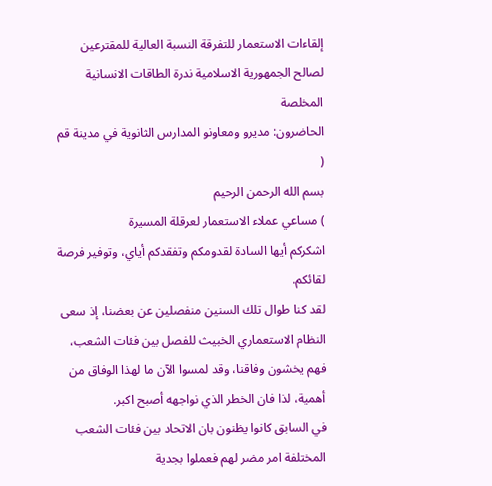إلقاءات الاستعمار للتفرقة النسبة العالية للمقترعين لصالح الجمهورية الاسلامية ندرة الطاقات الانسانية المخلصة
الحاضرون: مديرو ومعاونو المدارس الثانوية في مدينة قم
(
بسم الله الرحمن الرحيم
) مساعي عملاء الاستعمار لعرقلة المسيرة
اشكركم أيها السادة لقدومكم وتفقدكم أياي، وتوفير فرصة لقائكم.
لقد كنا طوال تلك السنين منفصلين عن بعضنا، إذ سعى النظام الاستعماري الخبيث للفصل بين فئات الشعب، فهم يخشون وفاقنا، وقد لمسوا الآن ما لهذا الوفاق من أهمية، لذا فان الخطر الذي نواجهه أصبح اكبر.
في السابق كانوا يظنون بان الاتحاد بين فئات الشعب المختلفة امر مضر لهم فعملوا بجدية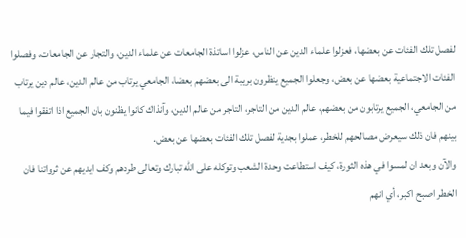لفصل تلك الفئات عن بعضها، فعزلوا علماء الدين عن الناس، عزلوا اساتذة الجامعات عن علماء الدين، والتجار عن الجامعات، وفصلوا الفئات الاجتماعية بعضها عن بعض، وجعلوا الجميع ينظرون بريبة الى بعضهم بعضا، الجامعي يرتاب من عالم الدين، عالم دين يرتاب من الجامعي، الجميع يرتابون من بعضهم، عالم الدين من التاجر، التاجر من عالم الدين، وآنذاك كانوا يظنون بان الجميع اذا اتفقوا فيما بينهم فان ذلك سيعرض مصالحهم للخطر، عملوا بجدية لفصل تلك الفئات بعضها عن بعض.
والآن وبعد ان لمسوا في هذه الثورة، كيف استطاعت وحدة الشعب وتوكله على الله تبارك وتعالى طردهم وكف ايديهم عن ثرواتنا فان الخطر اصبح اكبر، أي انهم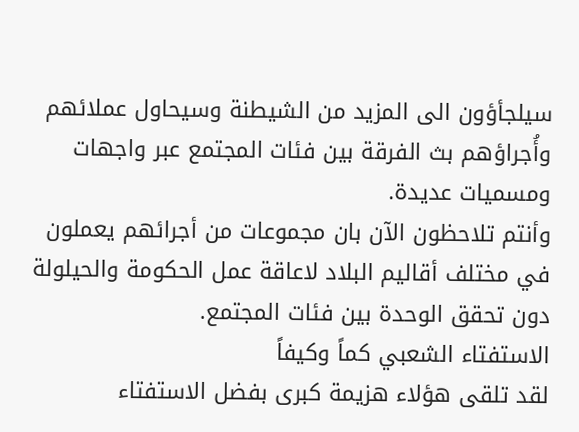سيلجأؤون الى المزيد من الشيطنة وسيحاول عملائهم وأُجراؤهم بث الفرقة بين فئات المجتمع عبر واجهات ومسميات عديدة.
وأنتم تلاحظون الآن بان مجموعات من أجرائهم يعملون في مختلف أقاليم البلاد لاعاقة عمل الحكومة والحيلولة دون تحقق الوحدة بين فئات المجتمع.
الاستفتاء الشعبي كماً وكيفاً
لقد تلقى هؤلاء هزيمة كبرى بفضل الاستفتاء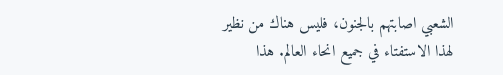الشعبي اصابتهم بالجنون، فليس هناك من نظير لهذا الاستفتاء في جميع انحاء العالم. هذا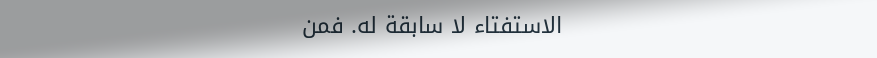الاستفتاء لا سابقة له. فمن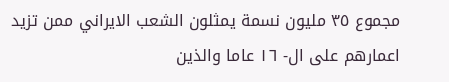مجموع ٣٥ مليون نسمة يمثلون الشعب الايراني ممن تزيد اعمارهم على ال- ١٦ عاما والذين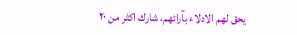يحق لهم الادلاء بآرائهم، شارك اكثر من ٢٠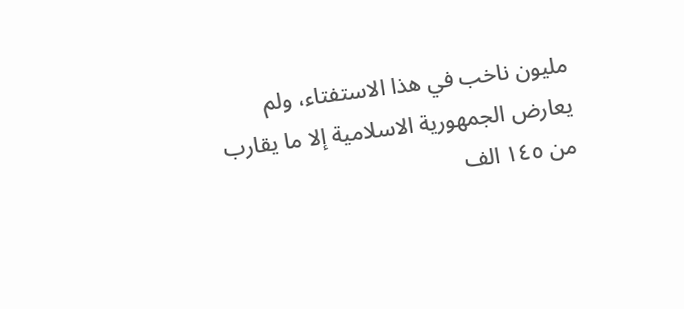مليون ناخب في هذا الاستفتاء، ولم يعارض الجمهورية الاسلامية إلا ما يقارب من ١٤٥ الف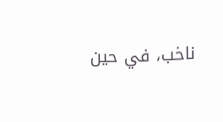ناخب، في حين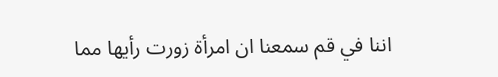اننا في قم سمعنا ان امرأة زورت رأيها مما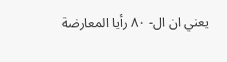يعني ان ال- ٨٠ رأيا المعارضة